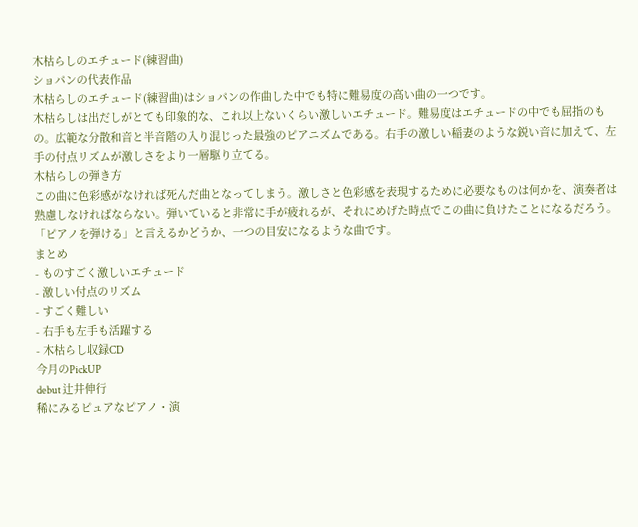木枯らしのエチュード(練習曲)
ショパンの代表作品
木枯らしのエチュード(練習曲)はショパンの作曲した中でも特に難易度の高い曲の一つです。
木枯らしは出だしがとても印象的な、これ以上ないくらい激しいエチュード。難易度はエチュードの中でも屈指のもの。広範な分散和音と半音階の入り混じった最強のピアニズムである。右手の激しい稲妻のような鋭い音に加えて、左手の付点リズムが激しさをより一層駆り立てる。
木枯らしの弾き方
この曲に色彩感がなければ死んだ曲となってしまう。激しさと色彩感を表現するために必要なものは何かを、演奏者は熟慮しなければならない。弾いていると非常に手が疲れるが、それにめげた時点でこの曲に負けたことになるだろう。「ピアノを弾ける」と言えるかどうか、一つの目安になるような曲です。
まとめ
- ものすごく激しいエチュード
- 激しい付点のリズム
- すごく難しい
- 右手も左手も活躍する
- 木枯らし収録CD
今月のPickUP
debut 辻井伸行
稀にみるピュアなピアノ・演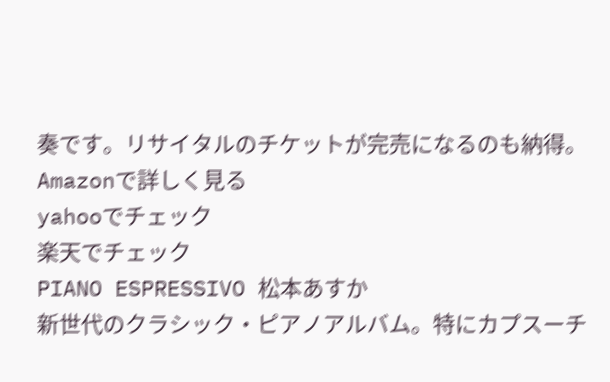奏です。リサイタルのチケットが完売になるのも納得。
Amazonで詳しく見る
yahooでチェック
楽天でチェック
PIANO ESPRESSIVO 松本あすか
新世代のクラシック・ピアノアルバム。特にカプスーチ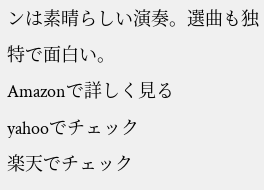ンは素晴らしい演奏。選曲も独特で面白い。
Amazonで詳しく見る
yahooでチェック
楽天でチェック